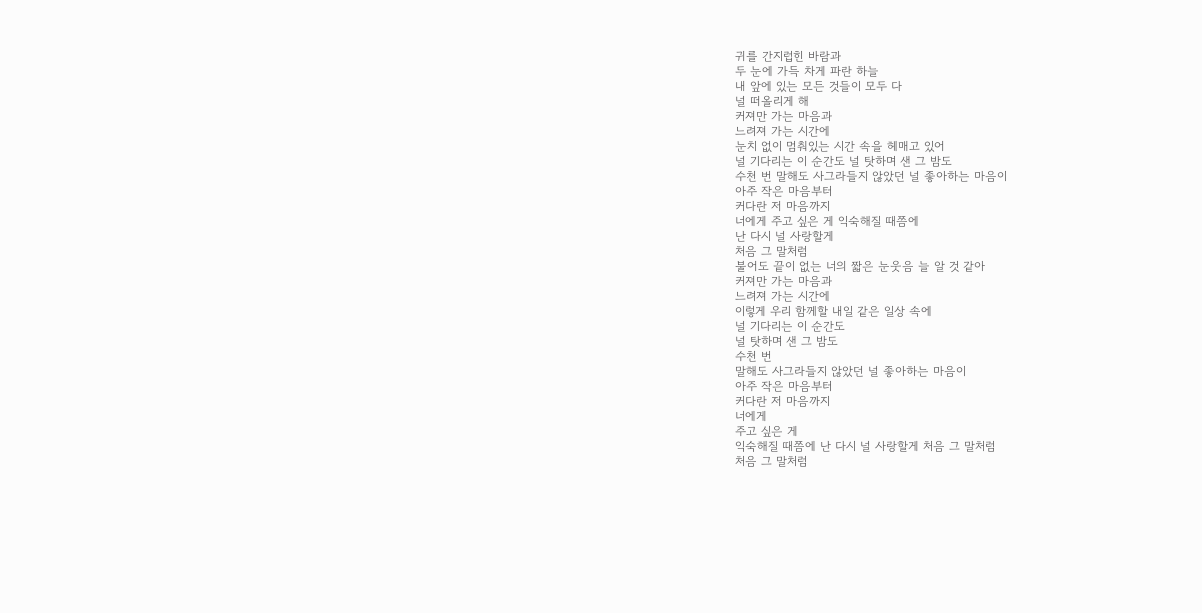귀를 간지럽힌 바람과
두 눈에 가득 차게 파란 하늘
내 앞에 있는 모든 것들이 모두 다
널 떠올리게 해
커져만 가는 마음과
느려져 가는 시간에
눈치 없이 멈춰있는 시간 속을 헤매고 있어
널 기다리는 이 순간도 널 탓하며 샌 그 밤도
수천 번 말해도 사그라들지 않았던 널 좋아하는 마음이
아주 작은 마음부터
커다란 저 마음까지
너에게 주고 싶은 게 익숙해질 때쯤에
난 다시 널 사랑할게
처음 그 말처럼
불어도 끝이 없는 너의 짧은 눈웃음 늘 알 것 같아
커져만 가는 마음과
느려져 가는 시간에
이렇게 우리 함께할 내일 같은 일상 속에
널 기다리는 이 순간도
널 탓하며 샌 그 밤도
수천 번
말해도 사그라들지 않았던 널 좋아하는 마음이
아주 작은 마음부터
커다란 저 마음까지
너에게
주고 싶은 게
익숙해질 때쯤에 난 다시 널 사랑할게 처음 그 말처럼
처음 그 말처럼